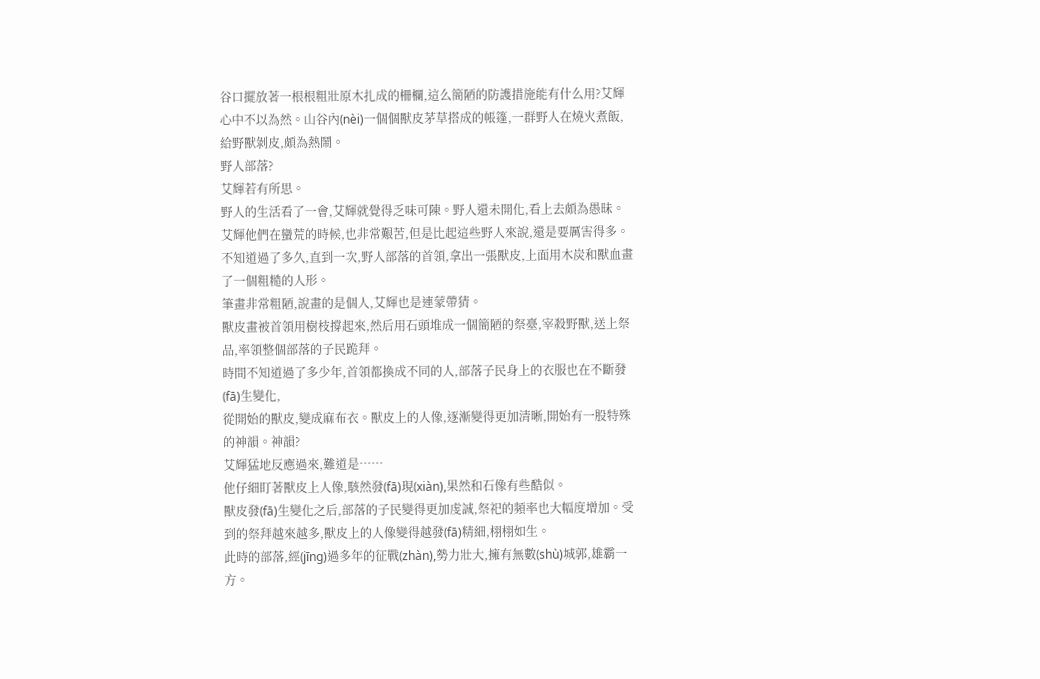谷口擺放著一根根粗壯原木扎成的柵欄,這么簡陋的防護措施能有什么用?艾輝心中不以為然。山谷內(nèi)一個個獸皮茅草搭成的帳篷,一群野人在燒火煮飯,給野獸剝皮,頗為熱鬧。
野人部落?
艾輝若有所思。
野人的生活看了一會,艾輝就覺得乏味可陳。野人還未開化,看上去頗為愚昧。艾輝他們在蠻荒的時候,也非常艱苦,但是比起這些野人來說,還是要厲害得多。
不知道過了多久,直到一次,野人部落的首領,拿出一張獸皮,上面用木炭和獸血畫了一個粗糙的人形。
筆畫非常粗陋,說畫的是個人,艾輝也是連蒙帶猜。
獸皮畫被首領用樹枝撐起來,然后用石頭堆成一個簡陋的祭臺,宰殺野獸,送上祭品,率領整個部落的子民跪拜。
時間不知道過了多少年,首領都換成不同的人,部落子民身上的衣服也在不斷發(fā)生變化,
從開始的獸皮,變成麻布衣。獸皮上的人像,逐漸變得更加清晰,開始有一股特殊的神韻。神韻?
艾輝猛地反應過來,難道是……
他仔細盯著獸皮上人像,駭然發(fā)現(xiàn),果然和石像有些酷似。
獸皮發(fā)生變化之后,部落的子民變得更加虔誠,祭祀的頻率也大幅度增加。受到的祭拜越來越多,獸皮上的人像變得越發(fā)精細,栩栩如生。
此時的部落,經(jīng)過多年的征戰(zhàn),勢力壯大,擁有無數(shù)城郭,雄霸一方。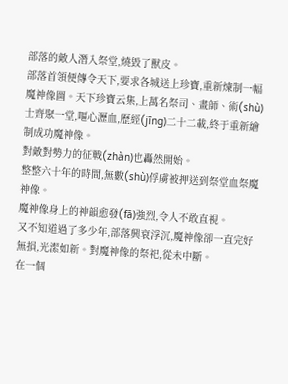部落的敵人潛入祭堂,燒毀了獸皮。
部落首領便傳令天下,要求各城送上珍寶,重新煉制一幅魔神像圖。天下珍寶云集,上萬名祭司、畫師、術(shù)士齊聚一堂,嘔心瀝血,歷經(jīng)二十二載,終于重新繪制成功魔神像。
對敵對勢力的征戰(zhàn)也轟然開始。
整整六十年的時間,無數(shù)俘虜被押送到祭堂血祭魔神像。
魔神像身上的神韻愈發(fā)強烈,令人不敢直視。
又不知道過了多少年,部落興衰浮沉,魔神像卻一直完好無損,光潔如新。對魔神像的祭祀,從未中斷。
在一個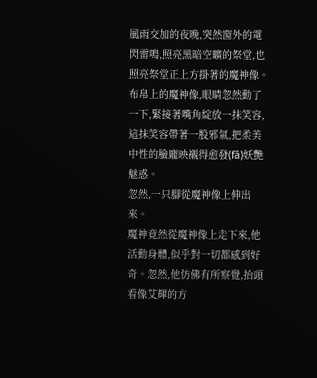風雨交加的夜晚,突然窗外的電閃雷鳴,照亮黑暗空曠的祭堂,也照亮祭堂正上方掛著的魔神像。
布帛上的魔神像,眼睛忽然動了一下,緊接著嘴角綻放一抹笑容,這抹笑容帶著一股邪氣,把柔美中性的臉龐映襯得愈發(fā)妖艷魅惑。
忽然,一只腳從魔神像上伸出來。
魔神竟然從魔神像上走下來,他活動身體,似乎對一切都感到好奇。忽然,他仿佛有所察覺,抬頭看像艾輝的方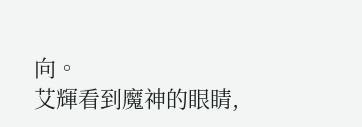向。
艾輝看到魔神的眼睛,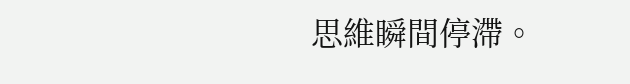思維瞬間停滯。